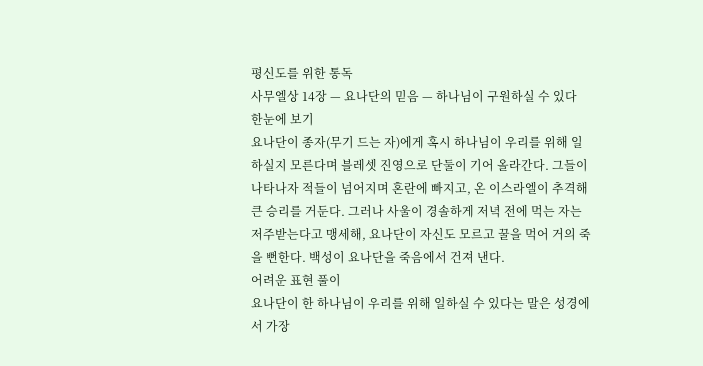평신도를 위한 통독
사무엘상 14장 — 요나단의 믿음 — 하나님이 구원하실 수 있다
한눈에 보기
요나단이 종자(무기 드는 자)에게 혹시 하나님이 우리를 위해 일하실지 모른다며 블레셋 진영으로 단둘이 기어 올라간다. 그들이 나타나자 적들이 넘어지며 혼란에 빠지고, 온 이스라엘이 추격해 큰 승리를 거둔다. 그러나 사울이 경솔하게 저녁 전에 먹는 자는 저주받는다고 맹세해, 요나단이 자신도 모르고 꿀을 먹어 거의 죽을 뻔한다. 백성이 요나단을 죽음에서 건져 낸다.
어려운 표현 풀이
요나단이 한 하나님이 우리를 위해 일하실 수 있다는 말은 성경에서 가장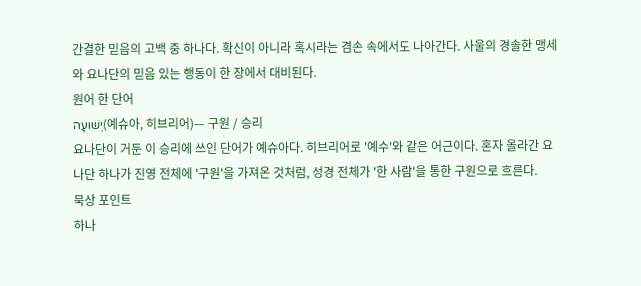간결한 믿음의 고백 중 하나다. 확신이 아니라 혹시라는 겸손 속에서도 나아간다. 사울의 경솔한 맹세와 요나단의 믿음 있는 행동이 한 장에서 대비된다.
원어 한 단어
יְשׁוּעָה(예슈아, 히브리어)— 구원 / 승리
요나단이 거둔 이 승리에 쓰인 단어가 예슈아다. 히브리어로 '예수'와 같은 어근이다. 혼자 올라간 요나단 하나가 진영 전체에 '구원'을 가져온 것처럼, 성경 전체가 '한 사람'을 통한 구원으로 흐른다.
묵상 포인트
하나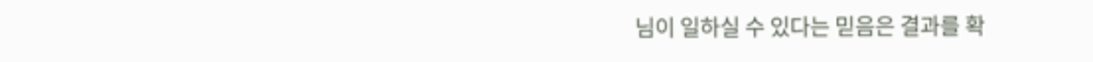님이 일하실 수 있다는 믿음은 결과를 확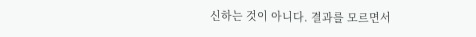신하는 것이 아니다. 결과를 모르면서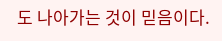도 나아가는 것이 믿음이다.